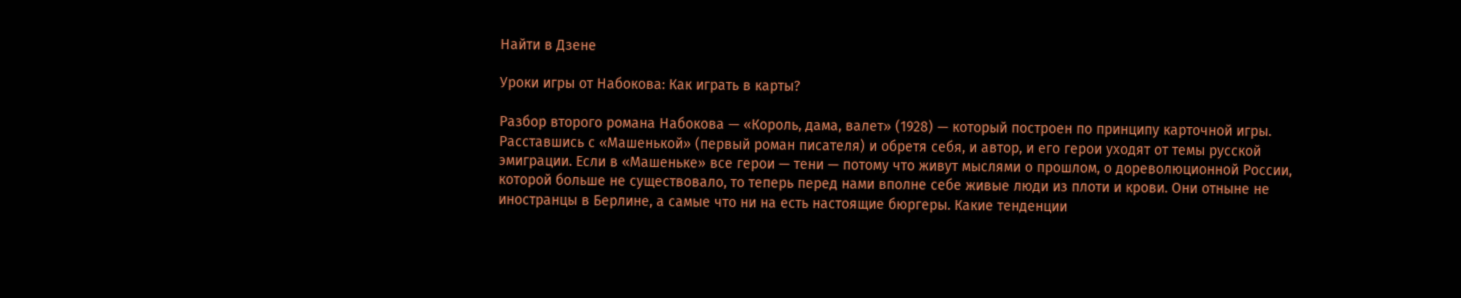Найти в Дзене

Уроки игры от Набокова: Как играть в карты?

Разбор второго романа Набокова — «Король, дама, валет» (1928) — который построен по принципу карточной игры. Расставшись с «Машенькой» (первый роман писателя) и обретя себя, и автор, и его герои уходят от темы русской эмиграции. Если в «Машеньке» все герои — тени — потому что живут мыслями о прошлом, о дореволюционной России, которой больше не существовало, то теперь перед нами вполне себе живые люди из плоти и крови. Они отныне не иностранцы в Берлине, а самые что ни на есть настоящие бюргеры. Какие тенденции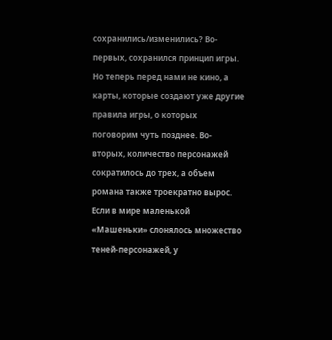сохранились/изменились? Во-первых, сохранился принцип игры. Но теперь перед нами не кино, а карты, которые создают уже другие правила игры, о которых поговорим чуть позднее. Во-вторых, количество персонажей сократилось до трех, а объем романа также троекратно вырос. Если в мире маленькой «Машеньки» слонялось множество теней-персонажей, у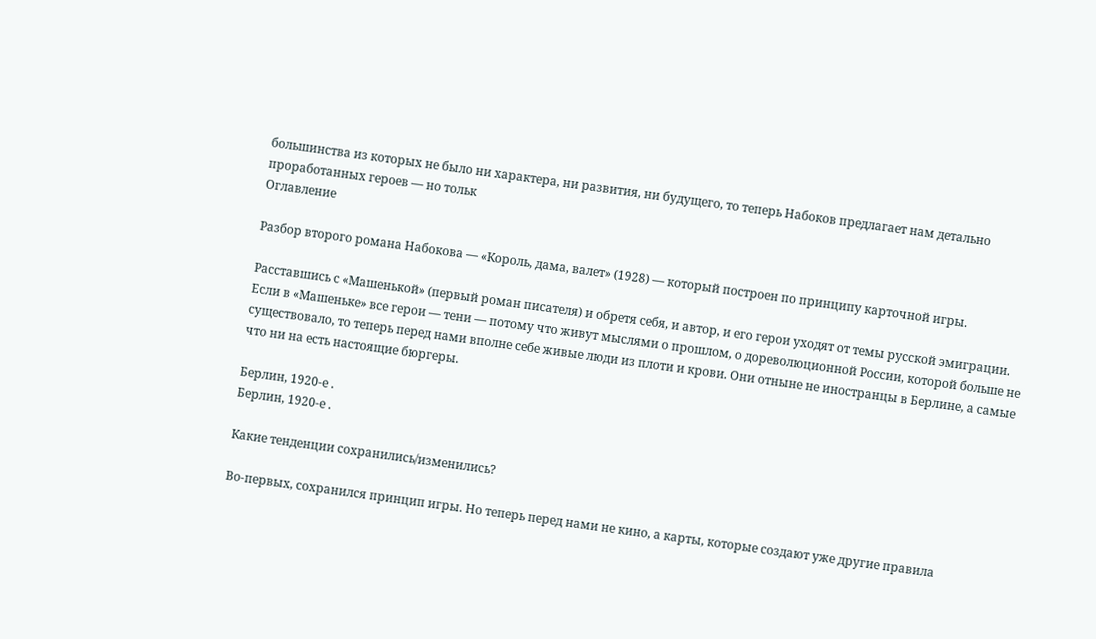большинства из которых не было ни характера, ни развития, ни будущего, то теперь Набоков предлагает нам детально проработанных героев — но тольк
Оглавление

Разбор второго романа Набокова — «Король, дама, валет» (1928) — который построен по принципу карточной игры.

Расставшись с «Машенькой» (первый роман писателя) и обретя себя, и автор, и его герои уходят от темы русской эмиграции. Если в «Машеньке» все герои — тени — потому что живут мыслями о прошлом, о дореволюционной России, которой больше не существовало, то теперь перед нами вполне себе живые люди из плоти и крови. Они отныне не иностранцы в Берлине, а самые что ни на есть настоящие бюргеры.

Берлин, 1920-е .
Берлин, 1920-е .

Какие тенденции сохранились/изменились?

Во-первых, сохранился принцип игры. Но теперь перед нами не кино, а карты, которые создают уже другие правила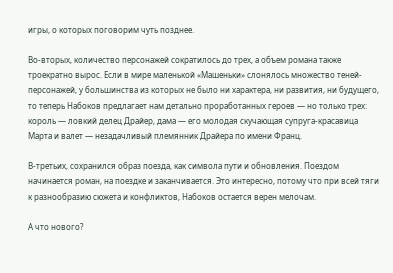игры, о которых поговорим чуть позднее.

Во-вторых, количество персонажей сократилось до трех, а объем романа также троекратно вырос. Если в мире маленькой «Машеньки» слонялось множество теней-персонажей, у большинства из которых не было ни характера, ни развития, ни будущего, то теперь Набоков предлагает нам детально проработанных героев — но только трех: король — ловкий делец Драйер, дама — его молодая скучающая супруга-красавица Марта и валет — незадачливый племянник Драйера по имени Франц.

В-третьих, сохранился образ поезда, как символа пути и обновления. Поездом начинается роман, на поездке и заканчивается. Это интересно, потому что при всей тяги к разнообразию сюжета и конфликтов, Набоков остается верен мелочам.

А что нового?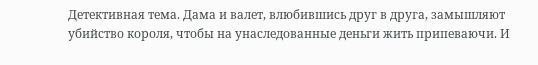Детективная тема. Дама и валет, влюбившись друг в друга, замышляют убийство короля, чтобы на унаследованные деньги жить припеваючи. И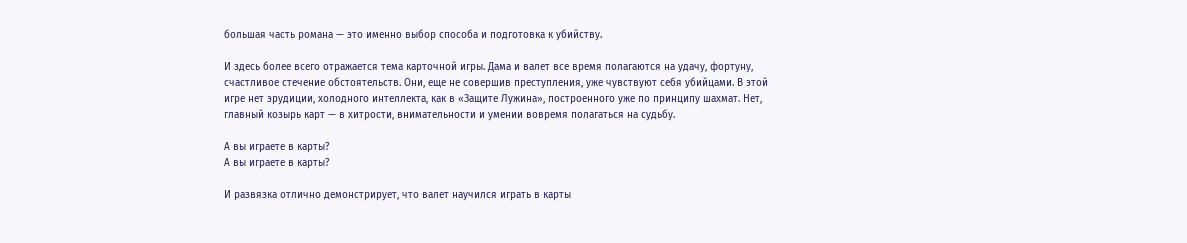большая часть романа — это именно выбор способа и подготовка к убийству.

И здесь более всего отражается тема карточной игры. Дама и валет все время полагаются на удачу, фортуну, счастливое стечение обстоятельств. Они, еще не совершив преступления, уже чувствуют себя убийцами. В этой игре нет эрудиции, холодного интеллекта, как в «Защите Лужина», построенного уже по принципу шахмат. Нет, главный козырь карт — в хитрости, внимательности и умении вовремя полагаться на судьбу.

А вы играете в карты?
А вы играете в карты?

И развязка отлично демонстрирует, что валет научился играть в карты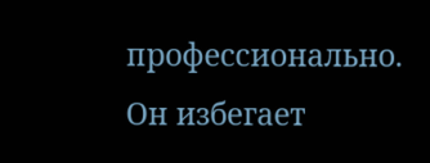профессионально. Он избегает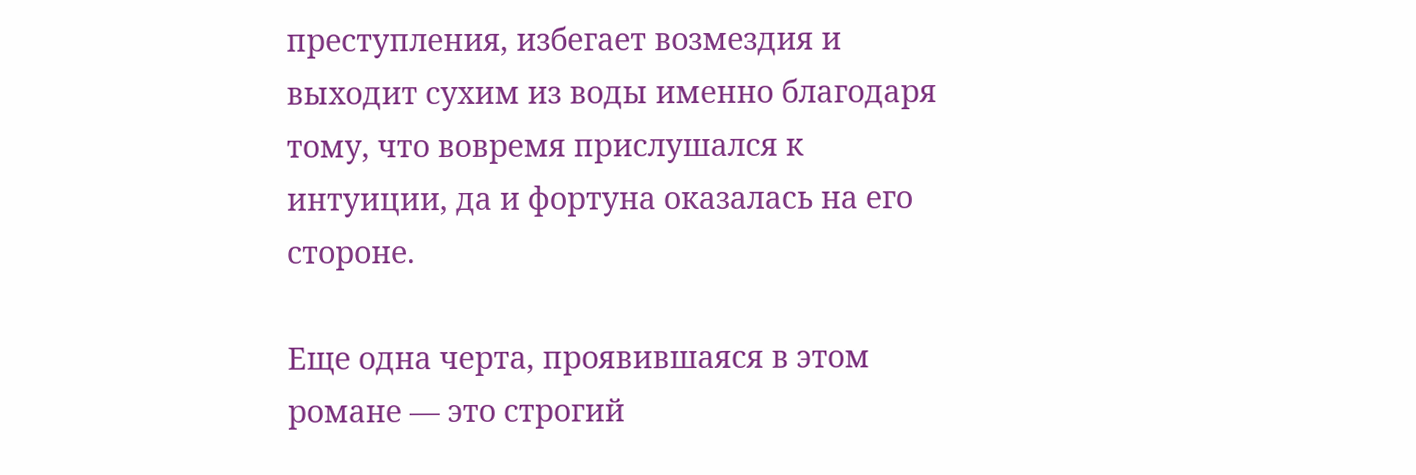преступления, избегает возмездия и выходит сухим из воды именно благодаря тому, что вовремя прислушался к интуиции, да и фортуна оказалась на его стороне.

Еще одна черта, проявившаяся в этом романе — это строгий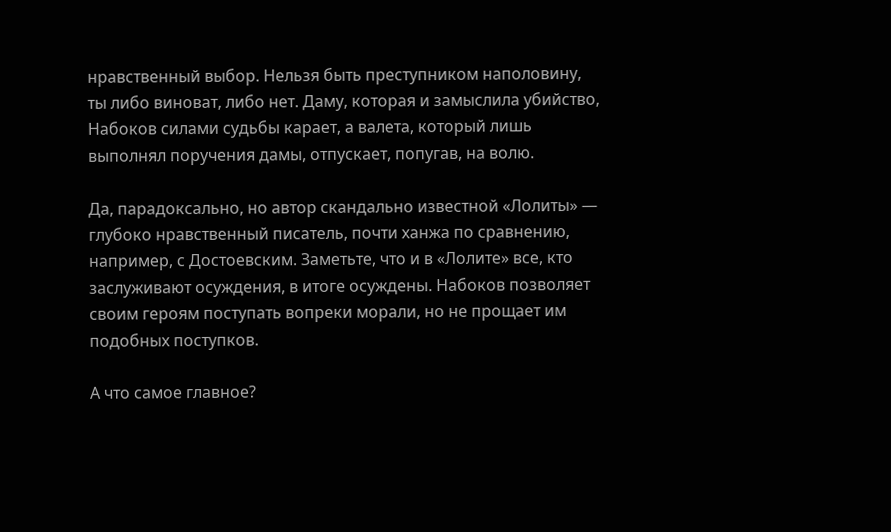нравственный выбор. Нельзя быть преступником наполовину, ты либо виноват, либо нет. Даму, которая и замыслила убийство, Набоков силами судьбы карает, а валета, который лишь выполнял поручения дамы, отпускает, попугав, на волю.

Да, парадоксально, но автор скандально известной «Лолиты» — глубоко нравственный писатель, почти ханжа по сравнению, например, с Достоевским. Заметьте, что и в «Лолите» все, кто заслуживают осуждения, в итоге осуждены. Набоков позволяет своим героям поступать вопреки морали, но не прощает им подобных поступков.

А что самое главное?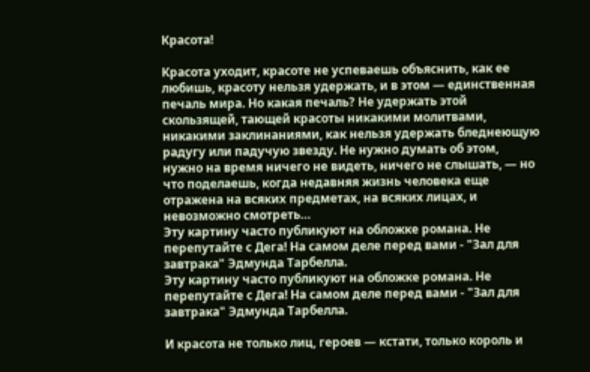Красота!

Красота уходит, красоте не успеваешь объяснить, как ее любишь, красоту нельзя удержать, и в этом — единственная печаль мира. Но какая печаль? Не удержать этой скользящей, тающей красоты никакими молитвами, никакими заклинаниями, как нельзя удержать бледнеющую радугу или падучую звезду. Не нужно думать об этом, нужно на время ничего не видеть, ничего не слышать, — но что поделаешь, когда недавняя жизнь человека еще отражена на всяких предметах, на всяких лицах, и невозможно смотреть…
Эту картину часто публикуют на обложке романа. Не перепутайте с Дега! На самом деле перед вами - "Зал для завтрака" Эдмунда Тарбелла.
Эту картину часто публикуют на обложке романа. Не перепутайте с Дега! На самом деле перед вами - "Зал для завтрака" Эдмунда Тарбелла.

И красота не только лиц, героев — кстати, только король и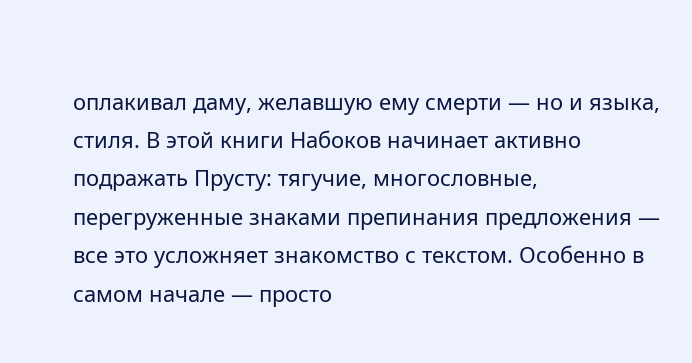оплакивал даму, желавшую ему смерти — но и языка, стиля. В этой книги Набоков начинает активно подражать Прусту: тягучие, многословные, перегруженные знаками препинания предложения — все это усложняет знакомство с текстом. Особенно в самом начале — просто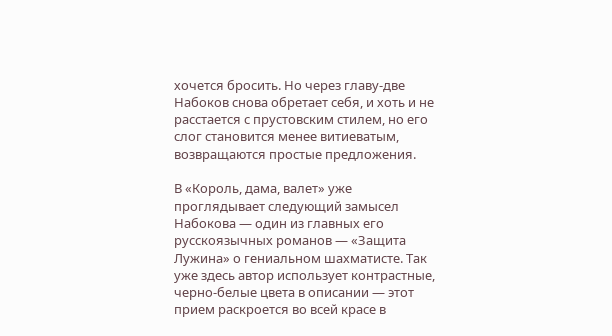хочется бросить. Но через главу-две Набоков снова обретает себя, и хоть и не расстается с прустовским стилем, но его слог становится менее витиеватым, возвращаются простые предложения.

В «Король, дама, валет» уже проглядывает следующий замысел Набокова — один из главных его русскоязычных романов — «Защита Лужина» о гениальном шахматисте. Так уже здесь автор использует контрастные, черно-белые цвета в описании — этот прием раскроется во всей красе в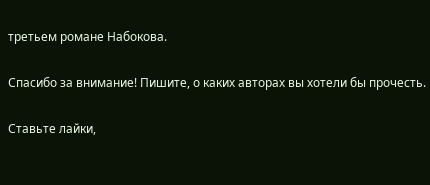третьем романе Набокова.

Спасибо за внимание! Пишите, о каких авторах вы хотели бы прочесть.

Ставьте лайки,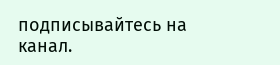подписывайтесь на канал.